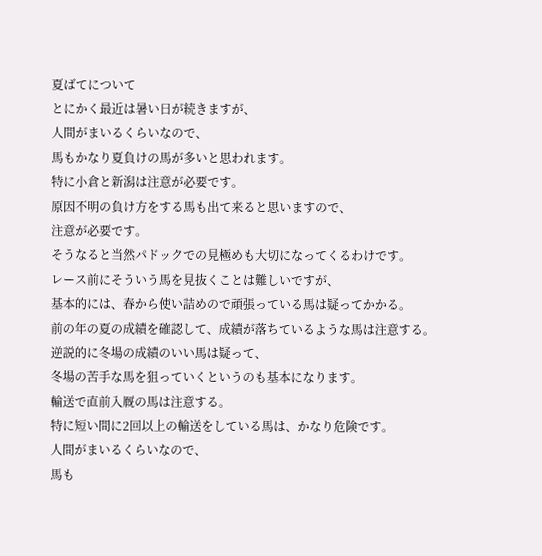夏ばてについて
とにかく最近は暑い日が続きますが、
人間がまいるくらいなので、
馬もかなり夏負けの馬が多いと思われます。
特に小倉と新潟は注意が必要です。
原因不明の負け方をする馬も出て来ると思いますので、
注意が必要です。
そうなると当然パドックでの見極めも大切になってくるわけです。
レース前にそういう馬を見抜くことは難しいですが、
基本的には、春から使い詰めので頑張っている馬は疑ってかかる。
前の年の夏の成績を確認して、成績が落ちているような馬は注意する。
逆説的に冬場の成績のいい馬は疑って、
冬場の苦手な馬を狙っていくというのも基本になります。
輸送で直前入厩の馬は注意する。
特に短い間に2回以上の輸送をしている馬は、かなり危険です。
人間がまいるくらいなので、
馬も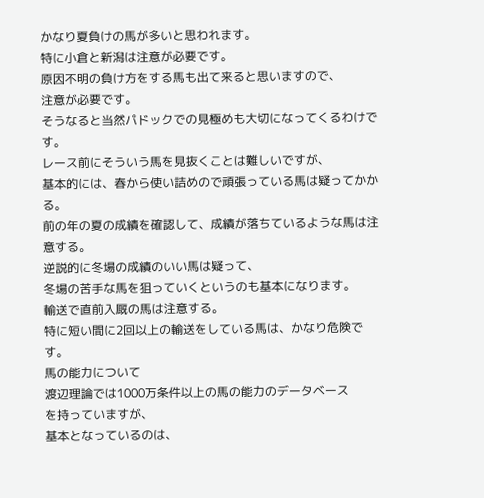かなり夏負けの馬が多いと思われます。
特に小倉と新潟は注意が必要です。
原因不明の負け方をする馬も出て来ると思いますので、
注意が必要です。
そうなると当然パドックでの見極めも大切になってくるわけです。
レース前にそういう馬を見抜くことは難しいですが、
基本的には、春から使い詰めので頑張っている馬は疑ってかかる。
前の年の夏の成績を確認して、成績が落ちているような馬は注意する。
逆説的に冬場の成績のいい馬は疑って、
冬場の苦手な馬を狙っていくというのも基本になります。
輸送で直前入厩の馬は注意する。
特に短い間に2回以上の輸送をしている馬は、かなり危険です。
馬の能力について
渡辺理論では1000万条件以上の馬の能力のデータベース
を持っていますが、
基本となっているのは、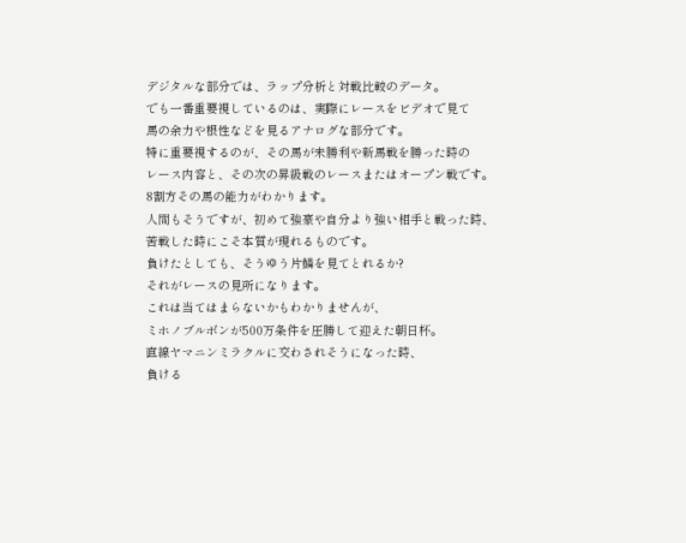デジタルな部分では、ラップ分析と対戦比較のデータ。
でも一番重要視しているのは、実際にレースをビデオで見て
馬の余力や根性などを見るアナログな部分です。
特に重要視するのが、その馬が未勝利や新馬戦を勝った時の
レース内容と、その次の昇級戦のレースまたはオープン戦です。
8割方その馬の能力がわかります。
人間もそうですが、初めて強豪や自分より強い相手と戦った時、
苦戦した時にこそ本質が現れるものです。
負けたとしても、そうゆう片鱗を見てとれるか?
それがレースの見所になります。
これは当てはまらないかもわかりませんが、
ミホノブルボンが500万条件を圧勝して迎えた朝日杯。
直線ヤマニンミラクルに交わされそうになった時、
負ける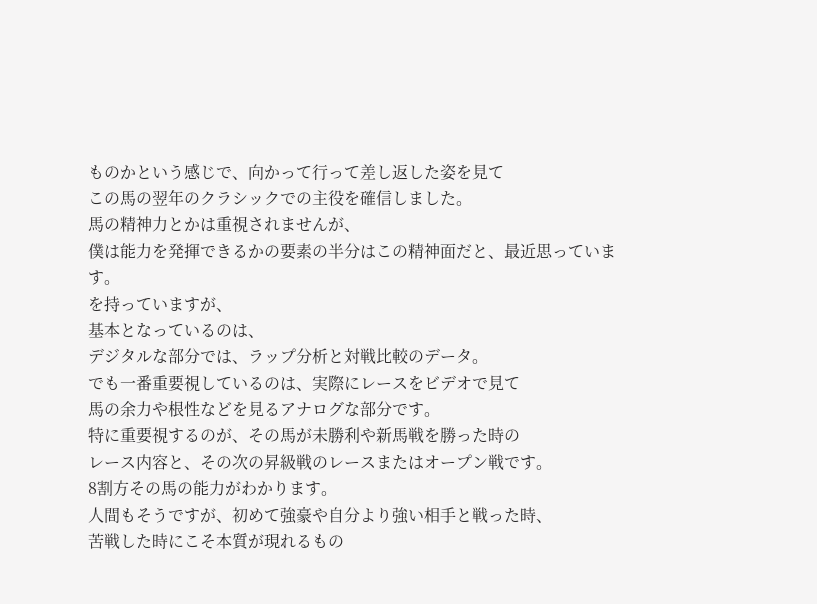ものかという感じで、向かって行って差し返した姿を見て
この馬の翌年のクラシックでの主役を確信しました。
馬の精神力とかは重視されませんが、
僕は能力を発揮できるかの要素の半分はこの精神面だと、最近思っています。
を持っていますが、
基本となっているのは、
デジタルな部分では、ラップ分析と対戦比較のデータ。
でも一番重要視しているのは、実際にレースをビデオで見て
馬の余力や根性などを見るアナログな部分です。
特に重要視するのが、その馬が未勝利や新馬戦を勝った時の
レース内容と、その次の昇級戦のレースまたはオープン戦です。
8割方その馬の能力がわかります。
人間もそうですが、初めて強豪や自分より強い相手と戦った時、
苦戦した時にこそ本質が現れるもの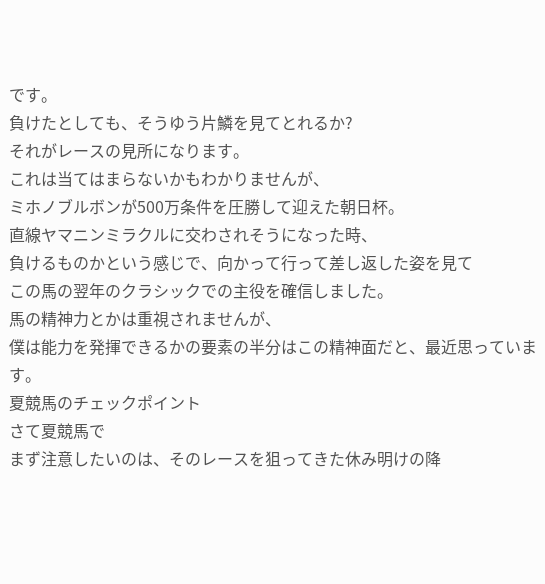です。
負けたとしても、そうゆう片鱗を見てとれるか?
それがレースの見所になります。
これは当てはまらないかもわかりませんが、
ミホノブルボンが500万条件を圧勝して迎えた朝日杯。
直線ヤマニンミラクルに交わされそうになった時、
負けるものかという感じで、向かって行って差し返した姿を見て
この馬の翌年のクラシックでの主役を確信しました。
馬の精神力とかは重視されませんが、
僕は能力を発揮できるかの要素の半分はこの精神面だと、最近思っています。
夏競馬のチェックポイント
さて夏競馬で
まず注意したいのは、そのレースを狙ってきた休み明けの降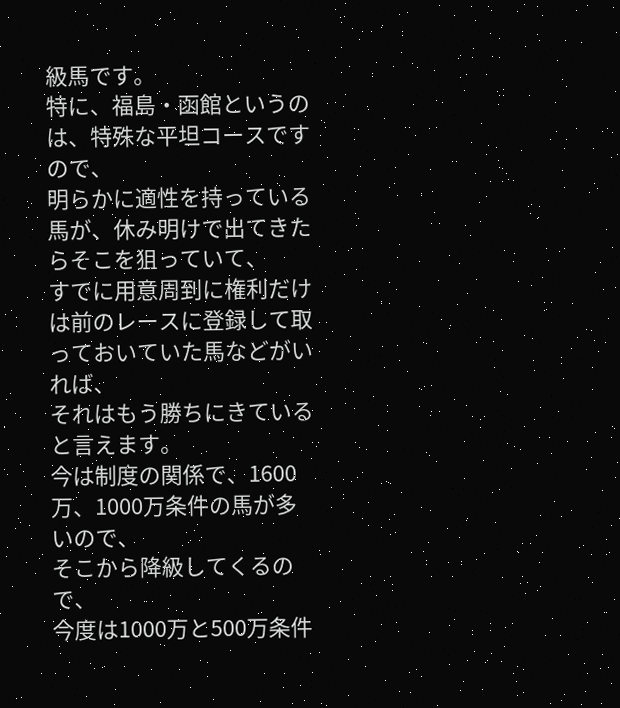級馬です。
特に、福島・函館というのは、特殊な平坦コースですので、
明らかに適性を持っている馬が、休み明けで出てきたらそこを狙っていて、
すでに用意周到に権利だけは前のレースに登録して取っておいていた馬などがいれば、
それはもう勝ちにきていると言えます。
今は制度の関係で、1600万、1000万条件の馬が多いので、
そこから降級してくるので、
今度は1000万と500万条件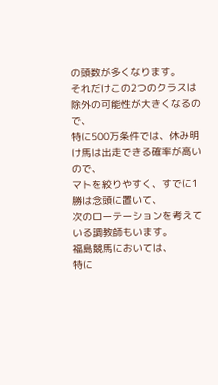の頭数が多くなります。
それだけこの2つのクラスは除外の可能性が大きくなるので、
特に500万条件では、休み明け馬は出走できる確率が高いので、
マトを絞りやすく、すでに1勝は念頭に置いて、
次のローテーションを考えている調教師もいます。
福島競馬においては、
特に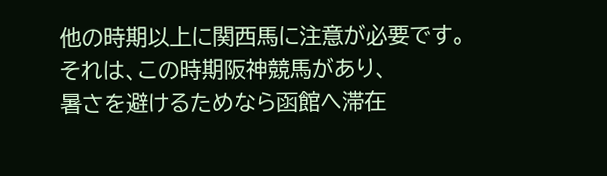他の時期以上に関西馬に注意が必要です。
それは、この時期阪神競馬があり、
暑さを避けるためなら函館へ滞在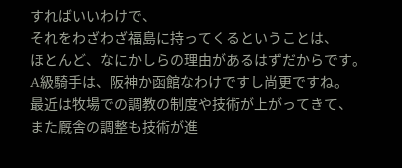すればいいわけで、
それをわざわざ福島に持ってくるということは、
ほとんど、なにかしらの理由があるはずだからです。
A級騎手は、阪神か函館なわけですし尚更ですね。
最近は牧場での調教の制度や技術が上がってきて、
また厩舎の調整も技術が進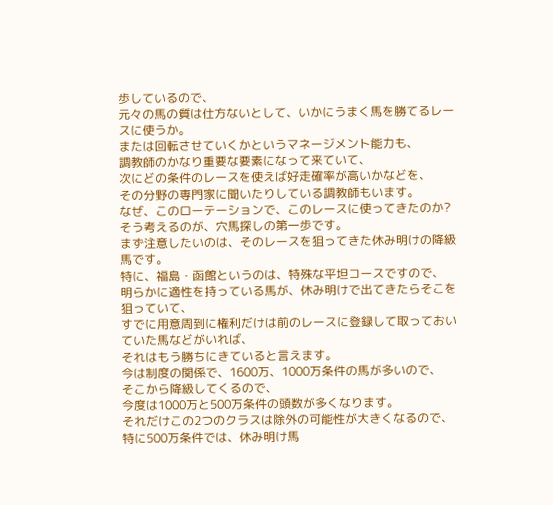歩しているので、
元々の馬の質は仕方ないとして、いかにうまく馬を勝てるレースに使うか。
または回転させていくかというマネージメント能力も、
調教師のかなり重要な要素になって来ていて、
次にどの条件のレースを使えば好走確率が高いかなどを、
その分野の専門家に聞いたりしている調教師もいます。
なぜ、このローテーションで、このレースに使ってきたのか?
そう考えるのが、穴馬探しの第一歩です。
まず注意したいのは、そのレースを狙ってきた休み明けの降級馬です。
特に、福島・函館というのは、特殊な平坦コースですので、
明らかに適性を持っている馬が、休み明けで出てきたらそこを狙っていて、
すでに用意周到に権利だけは前のレースに登録して取っておいていた馬などがいれば、
それはもう勝ちにきていると言えます。
今は制度の関係で、1600万、1000万条件の馬が多いので、
そこから降級してくるので、
今度は1000万と500万条件の頭数が多くなります。
それだけこの2つのクラスは除外の可能性が大きくなるので、
特に500万条件では、休み明け馬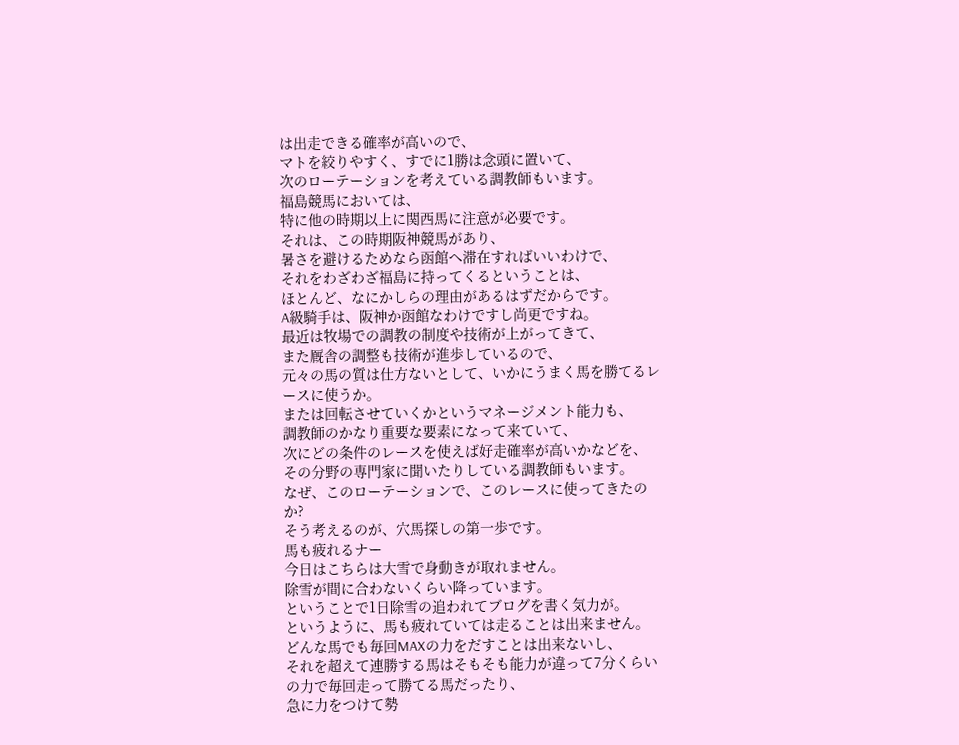は出走できる確率が高いので、
マトを絞りやすく、すでに1勝は念頭に置いて、
次のローテーションを考えている調教師もいます。
福島競馬においては、
特に他の時期以上に関西馬に注意が必要です。
それは、この時期阪神競馬があり、
暑さを避けるためなら函館へ滞在すればいいわけで、
それをわざわざ福島に持ってくるということは、
ほとんど、なにかしらの理由があるはずだからです。
A級騎手は、阪神か函館なわけですし尚更ですね。
最近は牧場での調教の制度や技術が上がってきて、
また厩舎の調整も技術が進歩しているので、
元々の馬の質は仕方ないとして、いかにうまく馬を勝てるレースに使うか。
または回転させていくかというマネージメント能力も、
調教師のかなり重要な要素になって来ていて、
次にどの条件のレースを使えば好走確率が高いかなどを、
その分野の専門家に聞いたりしている調教師もいます。
なぜ、このローテーションで、このレースに使ってきたのか?
そう考えるのが、穴馬探しの第一歩です。
馬も疲れるナー
今日はこちらは大雪で身動きが取れません。
除雪が間に合わないくらい降っています。
ということで1日除雪の追われてブログを書く気力が。
というように、馬も疲れていては走ることは出来ません。
どんな馬でも毎回MAXの力をだすことは出来ないし、
それを超えて連勝する馬はそもそも能力が違って7分くらいの力で毎回走って勝てる馬だったり、
急に力をつけて勢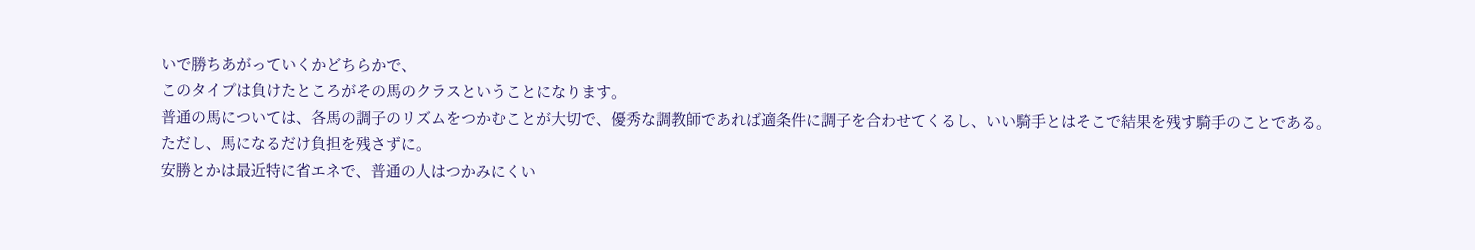いで勝ちあがっていくかどちらかで、
このタイプは負けたところがその馬のクラスということになります。
普通の馬については、各馬の調子のリズムをつかむことが大切で、優秀な調教師であれば適条件に調子を合わせてくるし、いい騎手とはそこで結果を残す騎手のことである。
ただし、馬になるだけ負担を残さずに。
安勝とかは最近特に省エネで、普通の人はつかみにくい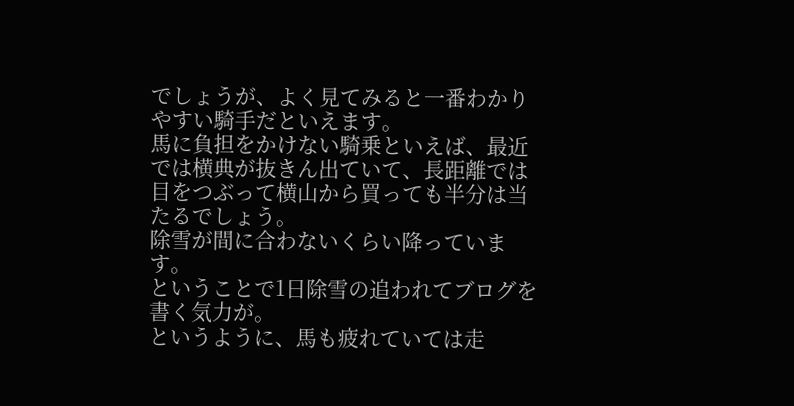でしょうが、よく見てみると一番わかりやすい騎手だといえます。
馬に負担をかけない騎乗といえば、最近では横典が抜きん出ていて、長距離では目をつぶって横山から買っても半分は当たるでしょう。
除雪が間に合わないくらい降っています。
ということで1日除雪の追われてブログを書く気力が。
というように、馬も疲れていては走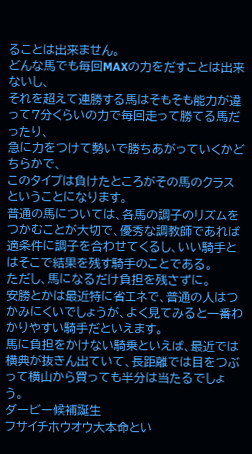ることは出来ません。
どんな馬でも毎回MAXの力をだすことは出来ないし、
それを超えて連勝する馬はそもそも能力が違って7分くらいの力で毎回走って勝てる馬だったり、
急に力をつけて勢いで勝ちあがっていくかどちらかで、
このタイプは負けたところがその馬のクラスということになります。
普通の馬については、各馬の調子のリズムをつかむことが大切で、優秀な調教師であれば適条件に調子を合わせてくるし、いい騎手とはそこで結果を残す騎手のことである。
ただし、馬になるだけ負担を残さずに。
安勝とかは最近特に省エネで、普通の人はつかみにくいでしょうが、よく見てみると一番わかりやすい騎手だといえます。
馬に負担をかけない騎乗といえば、最近では横典が抜きん出ていて、長距離では目をつぶって横山から買っても半分は当たるでしょう。
ダービー候補誕生
フサイチホウオウ大本命とい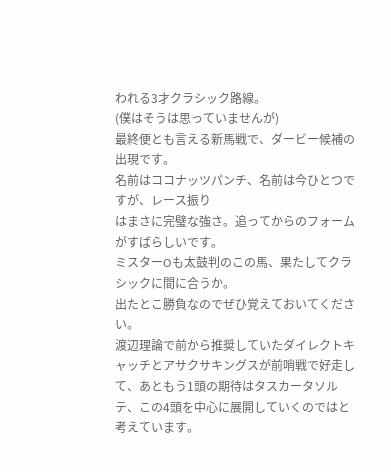われる3才クラシック路線。
(僕はそうは思っていませんが)
最終便とも言える新馬戦で、ダービー候補の出現です。
名前はココナッツパンチ、名前は今ひとつですが、レース振り
はまさに完璧な強さ。追ってからのフォームがすばらしいです。
ミスターOも太鼓判のこの馬、果たしてクラシックに間に合うか。
出たとこ勝負なのでぜひ覚えておいてください。
渡辺理論で前から推奨していたダイレクトキャッチとアサクサキングスが前哨戦で好走して、あともう1頭の期待はタスカータソルテ、この4頭を中心に展開していくのではと考えています。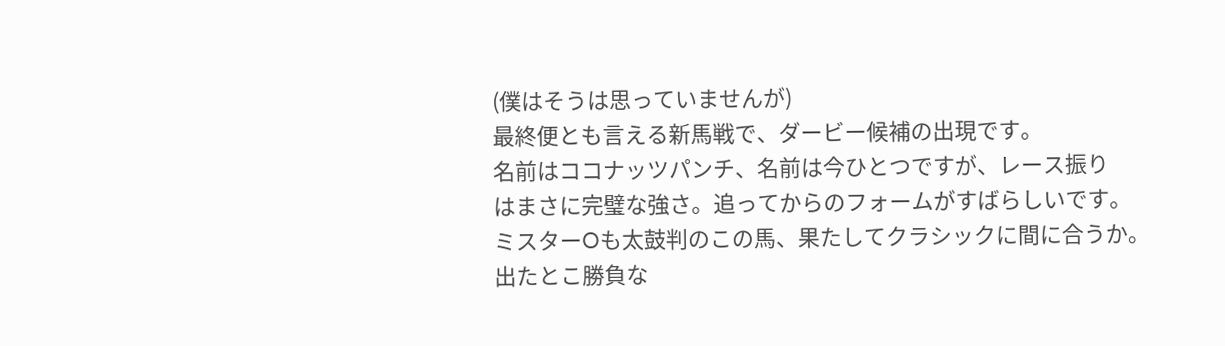(僕はそうは思っていませんが)
最終便とも言える新馬戦で、ダービー候補の出現です。
名前はココナッツパンチ、名前は今ひとつですが、レース振り
はまさに完璧な強さ。追ってからのフォームがすばらしいです。
ミスターOも太鼓判のこの馬、果たしてクラシックに間に合うか。
出たとこ勝負な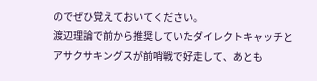のでぜひ覚えておいてください。
渡辺理論で前から推奨していたダイレクトキャッチとアサクサキングスが前哨戦で好走して、あとも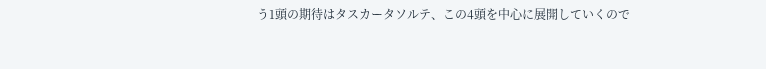う1頭の期待はタスカータソルテ、この4頭を中心に展開していくので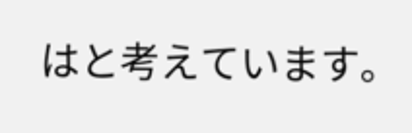はと考えています。